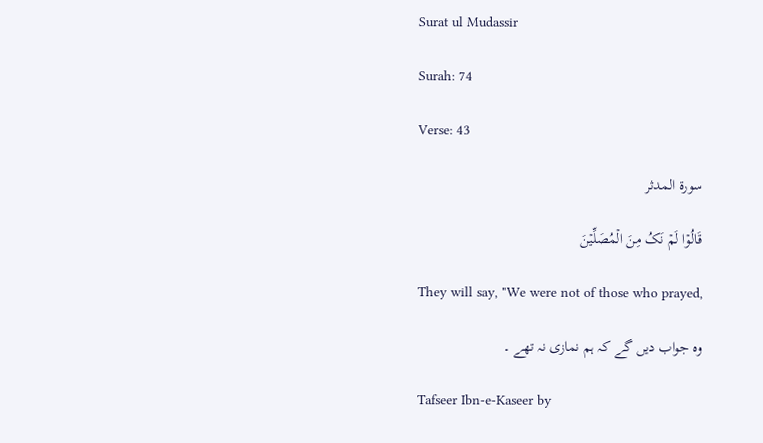Surat ul Mudassir

Surah: 74

Verse: 43

سورة المدثر

قَالُوۡا لَمۡ نَکُ مِنَ الۡمُصَلِّیۡنَ

They will say, "We were not of those who prayed,

وہ جواب دیں گے کہ ہم نمازی نہ تھے ۔

Tafseer Ibn-e-Kaseer by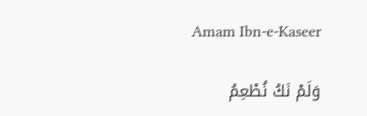Amam Ibn-e-Kaseer

وَلَمْ نَكُ نُطْعِمُ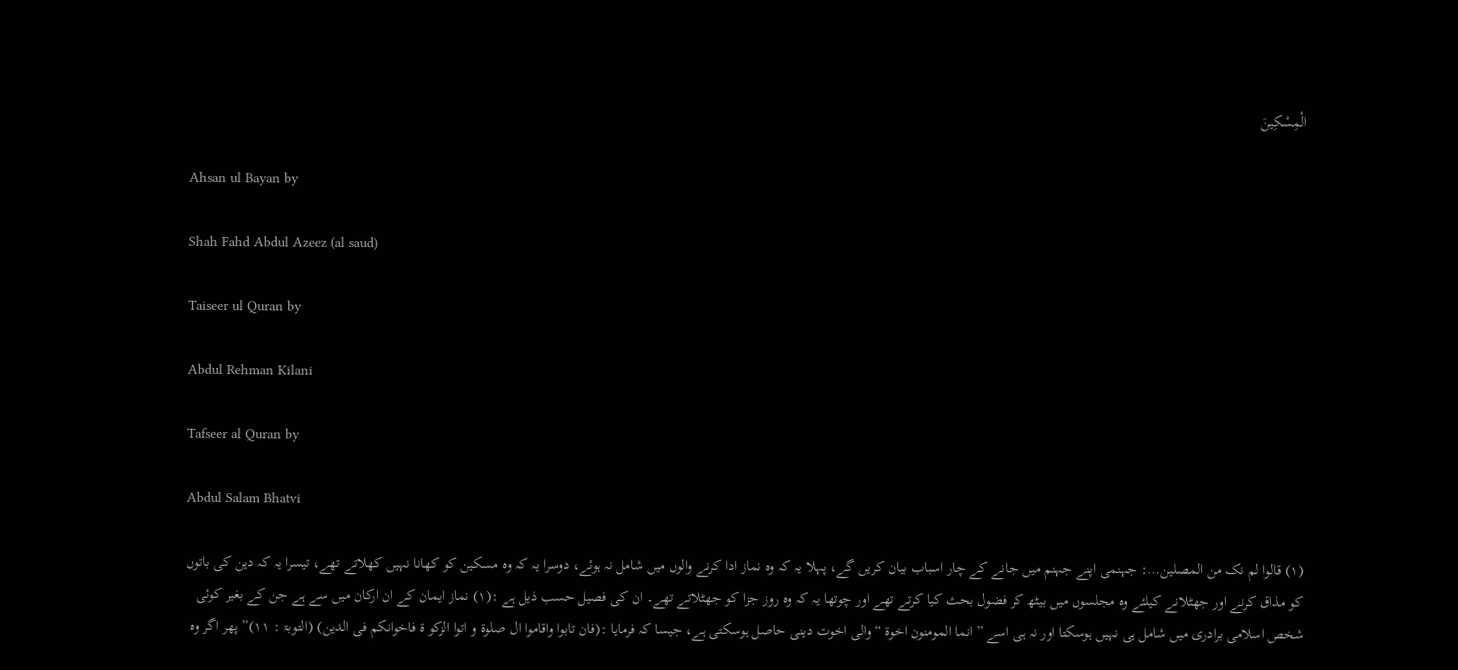الْمِسْكِينَ

Ahsan ul Bayan by

Shah Fahd Abdul Azeez (al saud)

Taiseer ul Quran by

Abdul Rehman Kilani

Tafseer al Quran by

Abdul Salam Bhatvi

(١) قالوا لم نک من المصلین…: جہنمی اپنے جہنم میں جانے کے چار اسباب بیان کریں گے، پہلا یہ کہ وہ نماز ادا کرنے والوں میں شامل نہ ہوئے، دوسرا یہ کہ وہ مسکین کو کھانا نہیں کھلاتے تھے، تیسرا یہ کہ دین کی باتوں کو مذاق کرنے اور جھٹلانے کیلئے وہ مجلسوں میں بیٹھ کر فضول بحث کیا کرتے تھے اور چوتھا یہ کہ وہ روز جزا کو جھٹلاتے تھے۔ ان کی فصیل حسب ذیل ہے :(١) نماز ایمان کے ان ارکان میں سے ہے جن کے بغیر کوئی شخص اسلامی برادری میں شامل ہی نہیں ہوسکتا اور نہ ہی اسے ” انما المومنون اخوۃ “ والی اخوت دینی حاصل ہوسکتی ہے، جیسا کہ فرمایا :(فان تابوا واقاموا ال صلوۃ و اتوا الزکو ۃ فاخوانکم فی الدین) (التوبۃ : ١١)” پھر اگر وہ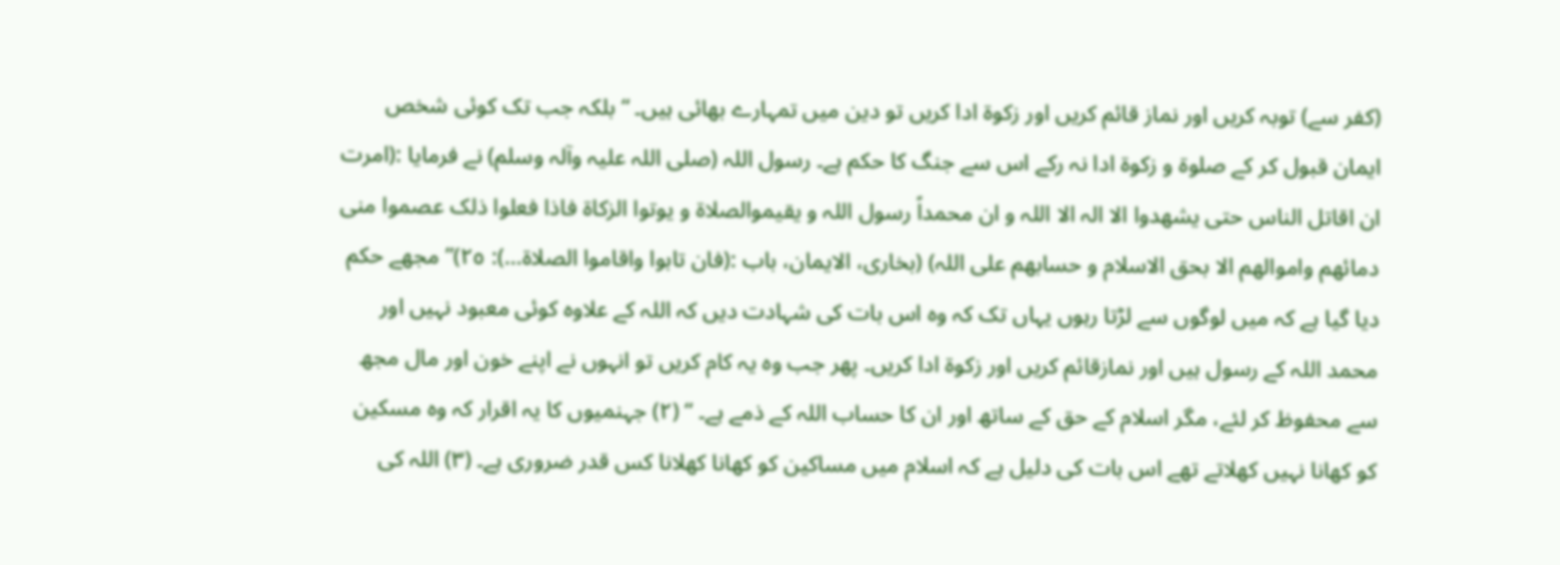(کفر سے) توبہ کریں اور نماز قائم کریں اور زکوۃ ادا کریں تو دین میں تمہارے بھائی ہیں۔ “ بلکہ جب تک کوئی شخص ایمان قبول کر کے صلوۃ و زکوۃ ادا نہ رکے اس سے جنگ کا حکم ہے۔ رسول اللہ (صلی اللہ علیہ وآلہ وسلم) نے فرمایا :(امرت ان اقاتل الناس حتی یشھدوا الا الہ الا اللہ و ان محمداً رسول اللہ و یقیموالصلاۃ و یوتوا الزکاۃ فاذا فعلوا ذلک عصموا منی دمائھم واموالھم الا بحق الاسلام و حسابھم علی اللہ) (بخاری، الایمان، باب :(فان تابوا واقاموا الصلاۃ…): ٢٥)” مجھے حکم دیا گیا ہے کہ میں لوگوں سے لڑتا رہوں یہاں تک کہ وہ اس بات کی شہادت دیں کہ اللہ کے علاوہ کوئی معبود نہیں اور محمد اللہ کے رسول ہیں اور نمازقائم کریں اور زکوۃ ادا کریں۔ پھر جب وہ یہ کام کریں تو انہوں نے اپنے خون اور مال مجھ سے محفوظ کر لئے، مگر اسلام کے حق کے ساتھ اور ان کا حساب اللہ کے ذمے ہے۔ “ (٢) جہنمیوں کا یہ اقرار کہ وہ مسکین کو کھانا نہیں کھلاتے تھے اس بات کی دلیل ہے کہ اسلام میں مساکین کو کھانا کھلانا کس قدر ضروری ہے۔ (٣) اللہ کی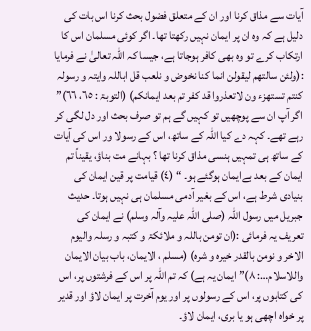آیات سے مذاق کرنا اور ان کے متعلق فضول بحث کرنا اس بات کی دلیل ہے کہ وہ ان پر ایمان نہیں رکھتا تھا۔ اگر کوئی مسلمان اس کا ارتکاب کرے تو وہ بھی کافر ہوجاتا ہے، جیسا کہ اللہ تعالیٰ نے فرمایا :(ولئن سالتھم لیقولن انما کنا نخوض و نلعب قل اباللہ وایتہ و رسولہ کنتم تستھزء ون لاتعذروا قد کفر تم بعد ایمانکم) (التوبۃ : ٦٥، ٦٦)” اگر آپ ان سے پوچھیں تو کہیں گے ہم تو صرف بحث اور دل لگی کر رہے تھے۔ کہہ دے کیا اللہ کے ساتھ، اس کے رسولا ور اس کی آیات کے ساتھ ہی تمہیں ہنسی مذاق کرنا تھا ؟ بہانے مت بناؤ، یقیناً تم ایمان کے بعد بےایمان ہوگئے ہو۔ “ (٤) قیامت پر قین ایمان کی بنیادی شرط ہے، اس کے بغیر آدمی مسلمان ہی نہیں ہوتا۔ حدیث جبریل میں رسول اللہ (صلی اللہ علیہ وآلہ وسلم) نے ایمان کی تعریف یہ فرمائی :(ان تومن باللہ و ملائکۃ و کتبہ و رسلہ والیوم الاخر و نومن بالقدر خیرہ و شرہ) (مسلم ، الایمان، باب بیان الایمان واللاسلام…: ٨)” ایمان یہ ہے) کہ تم اللہ پر اس کے فرشتوں پر، اس کی کتابوں پر، اس کے رسولوں پر اور یوم آخرت پر ایمان لاؤ اور قدیر پر خواہ اچھی ہو یا بری، ایمان لاؤ۔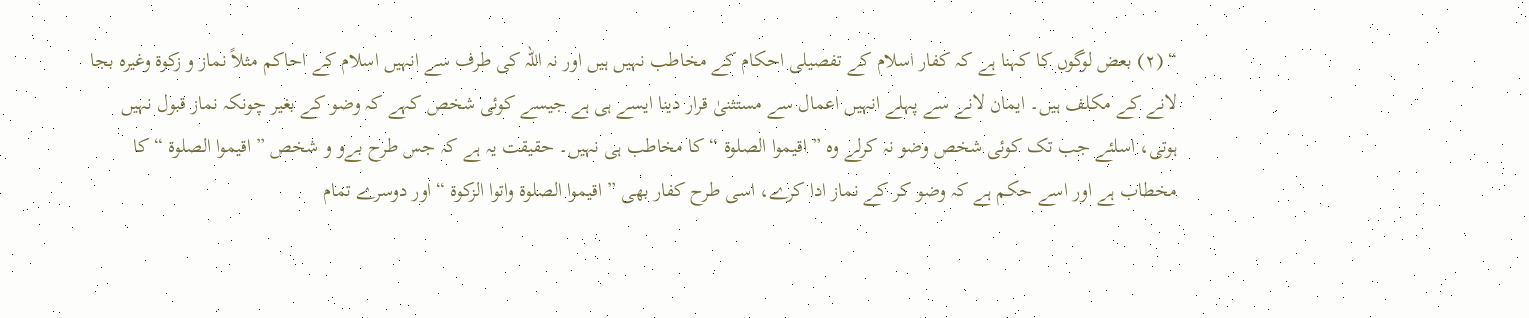“ (٢) بعض لوگوں کا کہنا ہے کہ کفار اسلام کے تفصیلی احکام کے مخاطب نہیں ہیں اور نہ اللہ کی طرف سے انہیں اسلام کے احاکم مثلاً نماز و زکوۃ وغیرہ بجا لانے کے مکلف ہیں۔ ایمان لانے سے پہلے انہیں اعمال سے مستثنیٰ قرار دینا ایسے ہی ہے جیسے کوئی شخص کہے کہ وضو کے بغیر چونکہ نماز قبول نہیں ہوتی، اسلئے جب تک کوئی شخص وضو نہ کرلے وہ ” اقیموا الصلوۃ “ کا مخاطب ہی نہیں۔ حقیقت یہ ہے کہ جس طرح بےو و شخص ” اقیموا الصلوۃ “ کا مخطاب ہے اور اسے حکم ہے کہ وضو کر کے نماز ادا کرے، اسی طرح کفار بھی ” اقیموا الصلوۃ واتوا الزکوۃ “ اور دوسرے تمام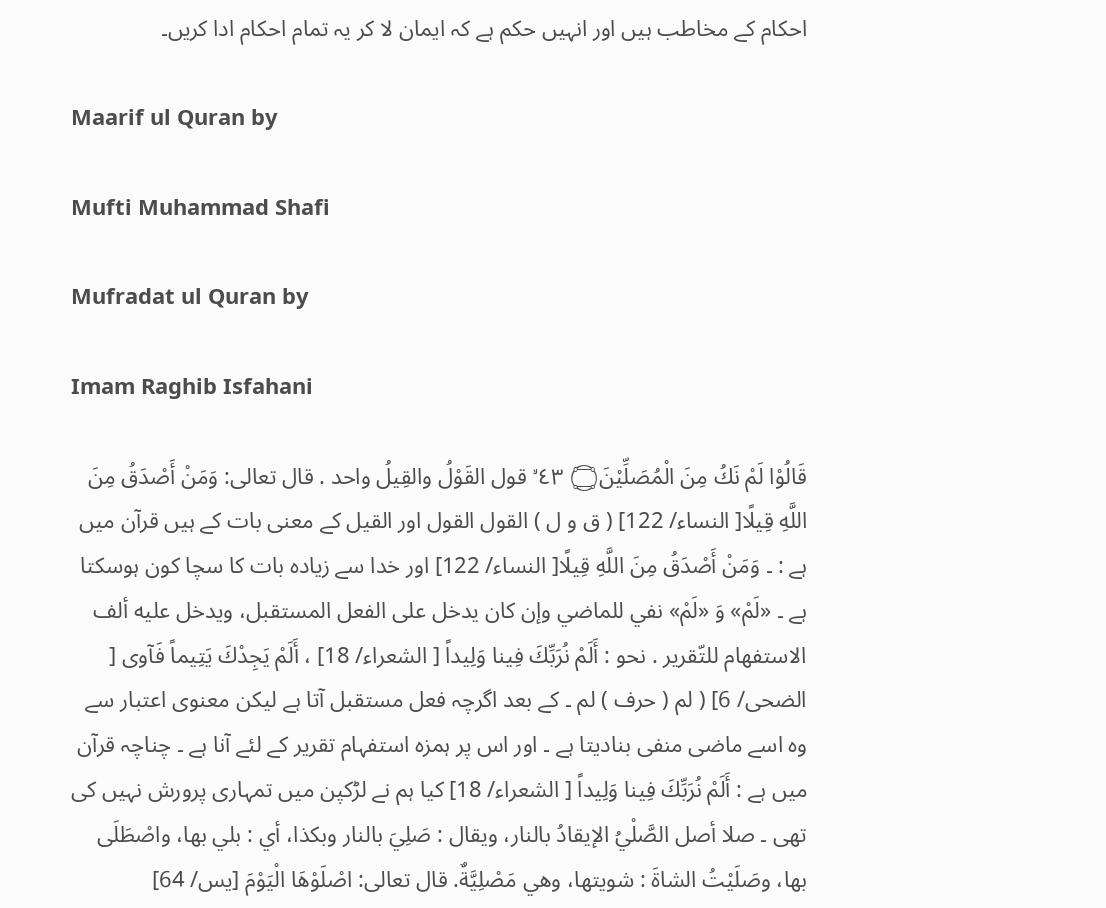احکام کے مخاطب ہیں اور انہیں حکم ہے کہ ایمان لا کر یہ تمام احکام ادا کریں۔

Maarif ul Quran by

Mufti Muhammad Shafi

Mufradat ul Quran by

Imam Raghib Isfahani

قَالُوْا لَمْ نَكُ مِنَ الْمُصَلِّيْنَ۝ ٤٣ ۙ قول القَوْلُ والقِيلُ واحد . قال تعالی: وَمَنْ أَصْدَقُ مِنَ اللَّهِ قِيلًا[ النساء/ 122] ( ق و ل ) القول القول اور القیل کے معنی بات کے ہیں قرآن میں ہے : ۔ وَمَنْ أَصْدَقُ مِنَ اللَّهِ قِيلًا[ النساء/ 122] اور خدا سے زیادہ بات کا سچا کون ہوسکتا ہے ۔ «لَمْ» وَ «لَمْ» نفي للماضي وإن کان يدخل علی الفعل المستقبل، ويدخل عليه ألف الاستفهام للتّقریر . نحو : أَلَمْ نُرَبِّكَ فِينا وَلِيداً [ الشعراء/ 18] ، أَلَمْ يَجِدْكَ يَتِيماً فَآوی [ الضحی/ 6] ( لم ( حرف ) لم ۔ کے بعد اگرچہ فعل مستقبل آتا ہے لیکن معنوی اعتبار سے وہ اسے ماضی منفی بنادیتا ہے ۔ اور اس پر ہمزہ استفہام تقریر کے لئے آنا ہے ۔ چناچہ قرآن میں ہے : أَلَمْ نُرَبِّكَ فِينا وَلِيداً [ الشعراء/ 18] کیا ہم نے لڑکپن میں تمہاری پرورش نہیں کی تھی ۔ صلا أصل الصَّلْيُ الإيقادُ بالنار، ويقال : صَلِيَ بالنار وبکذا، أي : بلي بها، واصْطَلَى بها، وصَلَيْتُ الشاةَ : شویتها، وهي مَصْلِيَّةٌ. قال تعالی: اصْلَوْهَا الْيَوْمَ [يس/ 64]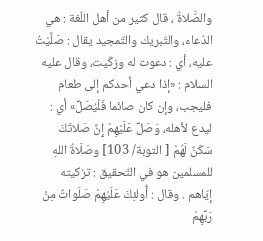والصَّلاةُ ، قال کثير من أهل اللّغة : هي الدّعاء، والتّبريك والتّمجید يقال : صَلَّيْتُ عليه، أي : دعوت له وزكّيت، وقال عليه السلام : «إذا دعي أحدکم إلى طعام فلیجب، وإن کان صائما فَلْيُصَلِّ» أي : ليدع لأهله، وَصَلِّ عَلَيْهِمْ إِنَّ صَلاتَكَ سَكَنٌ لَهُمْ [ التوبة/ 103] وصَلَاةُ اللهِ للمسلمین هو في التّحقیق : تزكيته إيّاهم . وقال : أُولئِكَ عَلَيْهِمْ صَلَواتٌ مِنْ رَبِّهِمْ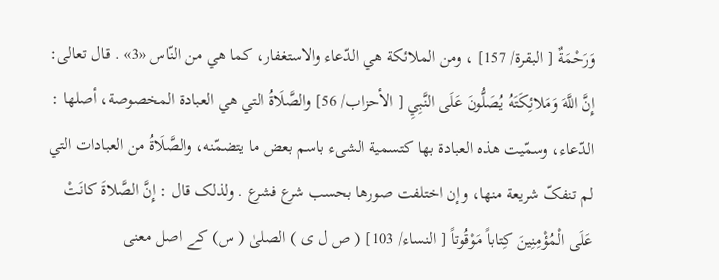وَرَحْمَةٌ [ البقرة/ 157] ، ومن الملائكة هي الدّعاء والاستغفار، كما هي من النّاس «3» . قال تعالی: إِنَّ اللَّهَ وَمَلائِكَتَهُ يُصَلُّونَ عَلَى النَّبِيِ [ الأحزاب/ 56] والصَّلَاةُ التي هي العبادة المخصوصة، أصلها : الدّعاء، وسمّيت هذه العبادة بها کتسمية الشیء باسم بعض ما يتضمّنه، والصَّلَاةُ من العبادات التي لم تنفکّ شریعة منها، وإن اختلفت صورها بحسب شرع فشرع . ولذلک قال : إِنَّ الصَّلاةَ كانَتْ عَلَى الْمُؤْمِنِينَ كِتاباً مَوْقُوتاً [ النساء/ 103] ( ص ل ی ) الصلیٰ ( س) کے اصل معنی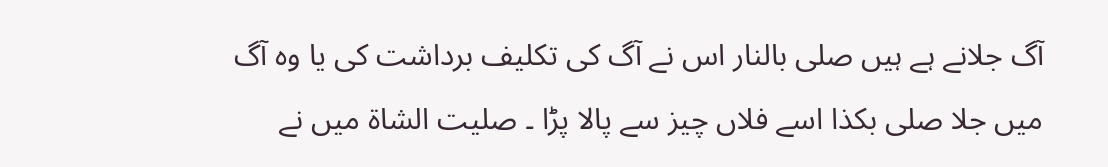آگ جلانے ہے ہیں صلی بالنار اس نے آگ کی تکلیف برداشت کی یا وہ آگ میں جلا صلی بکذا اسے فلاں چیز سے پالا پڑا ۔ صلیت الشاۃ میں نے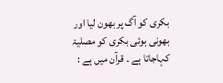بکری کو آگ پر بھون لیا اور بھونی ہوئی بکری کو مصلیۃ کہاجاتا ہے ۔ قرآن میں ہے :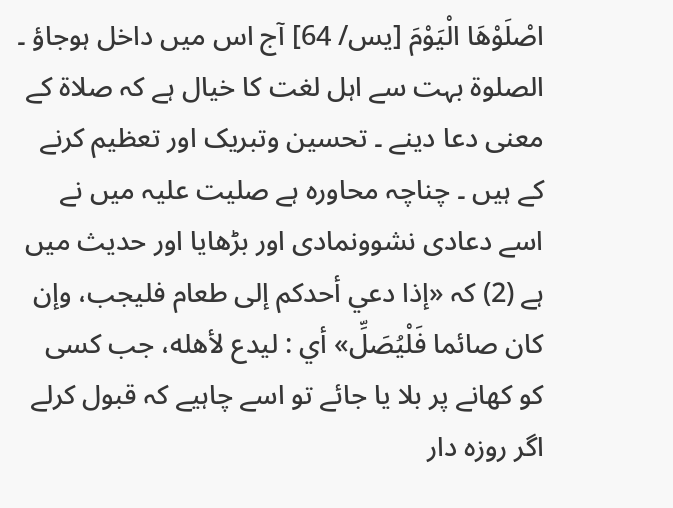اصْلَوْهَا الْيَوْمَ [يس/ 64] آج اس میں داخل ہوجاؤ ۔ الصلوۃ بہت سے اہل لغت کا خیال ہے کہ صلاۃ کے معنی دعا دینے ۔ تحسین وتبریک اور تعظیم کرنے کے ہیں ۔ چناچہ محاورہ ہے صلیت علیہ میں نے اسے دعادی نشوونمادی اور بڑھایا اور حدیث میں ہے (2) کہ «إذا دعي أحدکم إلى طعام فلیجب، وإن کان صائما فَلْيُصَلِّ» أي : ليدع لأهله، جب کسی کو کھانے پر بلا یا جائے تو اسے چاہیے کہ قبول کرلے اگر روزہ دار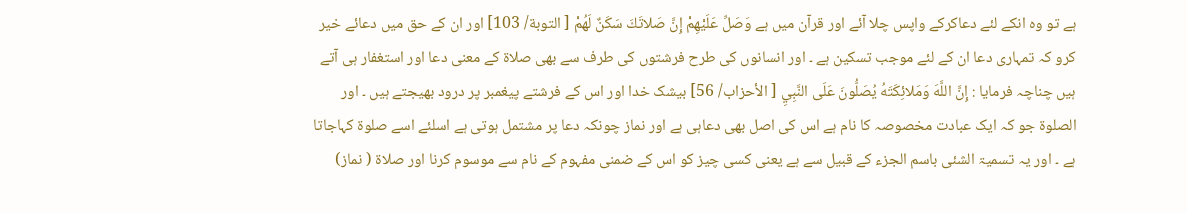ہے تو وہ انکے لئے دعاکرکے واپس چلا آئے اور قرآن میں ہے وَصَلِّ عَلَيْهِمْ إِنَّ صَلاتَكَ سَكَنٌ لَهُمْ [ التوبة/ 103] اور ان کے حق میں دعائے خیر کرو کہ تمہاری دعا ان کے لئے موجب تسکین ہے ۔ اور انسانوں کی طرح فرشتوں کی طرف سے بھی صلاۃ کے معنی دعا اور استغفار ہی آتے ہیں چناچہ فرمایا : إِنَّ اللَّهَ وَمَلائِكَتَهُ يُصَلُّونَ عَلَى النَّبِيِ [ الأحزاب/ 56] بیشک خدا اور اس کے فرشتے پیغمبر پر درود بھیجتے ہیں ۔ اور الصلوۃ جو کہ ایک عبادت مخصوصہ کا نام ہے اس کی اصل بھی دعاہی ہے اور نماز چونکہ دعا پر مشتمل ہوتی ہے اسلئے اسے صلوۃ کہاجاتا ہے ۔ اور یہ تسمیۃ الشئی باسم الجزء کے قبیل سے ہے یعنی کسی چیز کو اس کے ضمنی مفہوم کے نام سے موسوم کرنا اور صلاۃ ( نماز)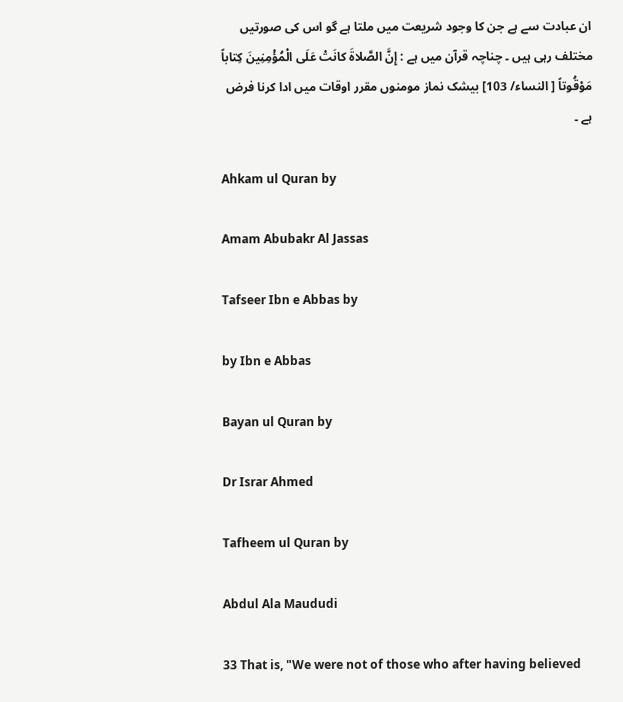ان عبادت سے ہے جن کا وجود شریعت میں ملتا ہے گو اس کی صورتیں مختلف رہی ہیں ۔ چناچہ قرآن میں ہے : إِنَّ الصَّلاةَ كانَتْ عَلَى الْمُؤْمِنِينَ كِتاباً مَوْقُوتاً [ النساء/ 103] بیشک نماز مومنوں مقرر اوقات میں ادا کرنا فرض ہے ۔

Ahkam ul Quran by

Amam Abubakr Al Jassas

Tafseer Ibn e Abbas by

by Ibn e Abbas

Bayan ul Quran by

Dr Israr Ahmed

Tafheem ul Quran by

Abdul Ala Maududi

33 That is, "We were not of those who after having believed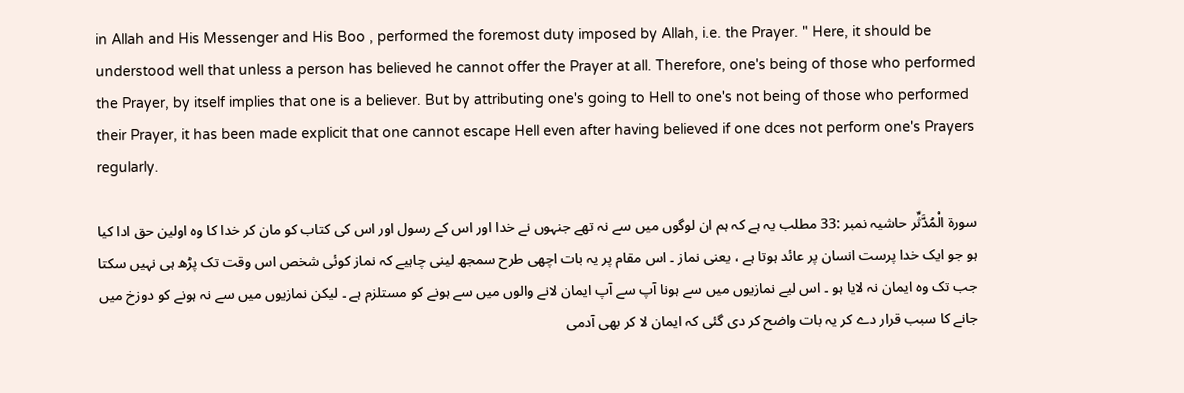in Allah and His Messenger and His Boo , performed the foremost duty imposed by Allah, i.e. the Prayer. " Here, it should be understood well that unless a person has believed he cannot offer the Prayer at all. Therefore, one's being of those who performed the Prayer, by itself implies that one is a believer. But by attributing one's going to Hell to one's not being of those who performed their Prayer, it has been made explicit that one cannot escape Hell even after having believed if one dces not perform one's Prayers regularly.

سورة الْمُدَّثِّر حاشیہ نمبر :33 مطلب یہ ہے کہ ہم ان لوگوں میں سے نہ تھے جنہوں نے خدا اور اس کے رسول اور اس کی کتاب کو مان کر خدا کا وہ اولین حق ادا کیا ہو جو ایک خدا پرست انسان پر عائد ہوتا ہے ، یعنی نماز ۔ اس مقام پر یہ بات اچھی طرح سمجھ لینی چاہیے کہ نماز کوئی شخص اس وقت تک پڑھ ہی نہیں سکتا جب تک وہ ایمان نہ لایا ہو ۔ اس لیے نمازیوں میں سے ہونا آپ سے آپ ایمان لانے والوں میں سے ہونے کو مستلزم ہے ۔ لیکن نمازیوں میں سے نہ ہونے کو دوزخ میں جانے کا سبب قرار دے کر یہ بات واضح کر دی گئی کہ ایمان لا کر بھی آدمی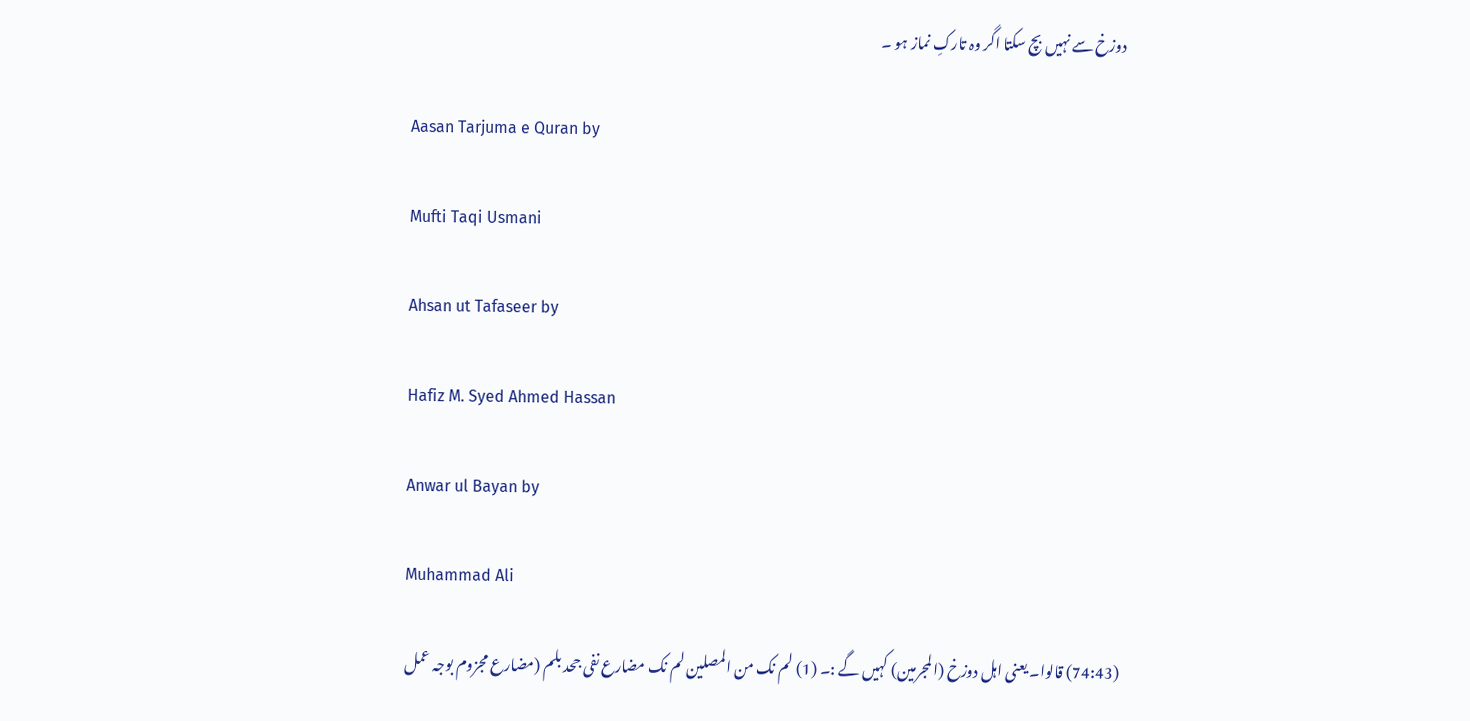دوزخ سے نہیں بچ سکتا اگر وہ تارکِ نماز ہو ۔

Aasan Tarjuma e Quran by

Mufti Taqi Usmani

Ahsan ut Tafaseer by

Hafiz M. Syed Ahmed Hassan

Anwar ul Bayan by

Muhammad Ali

(74:43) قالوا۔ یعنی اہل دوزخ (المجرمین) کہیں گے :۔ (1) لم نک من المصلین لم نک مضارع نفی جحد بلم (مضارع مجزوم بوجہ عمل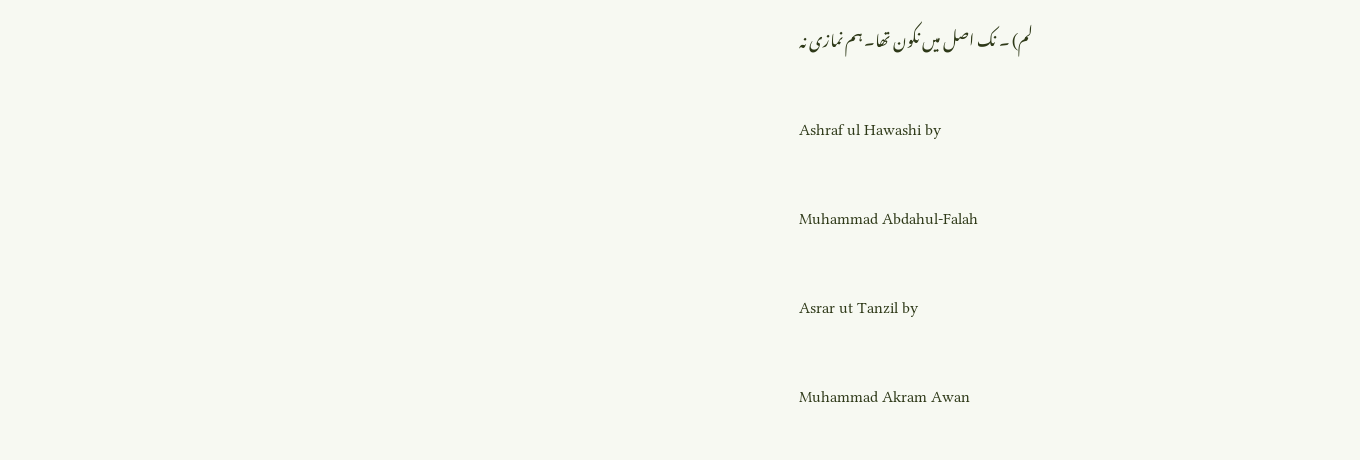لم) ۔ نک اصل میں نکون تھا۔ ہم نمازی نہ

Ashraf ul Hawashi by

Muhammad Abdahul-Falah

Asrar ut Tanzil by

Muhammad Akram Awan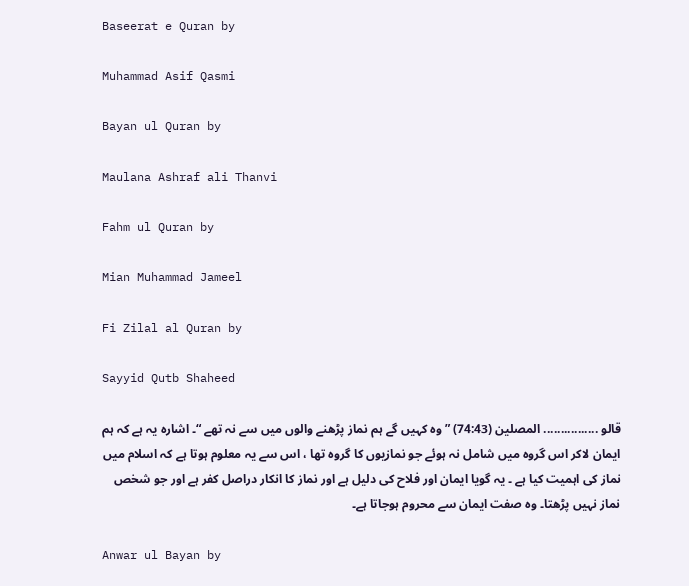Baseerat e Quran by

Muhammad Asif Qasmi

Bayan ul Quran by

Maulana Ashraf ali Thanvi

Fahm ul Quran by

Mian Muhammad Jameel

Fi Zilal al Quran by

Sayyid Qutb Shaheed

قالو ................ المصلین (74:43) ” وہ کہیں گے ہم نماز پڑھنے والوں میں سے نہ تھے “۔ اشارہ یہ ہے کہ ہم ایمان لاکر اس گروہ میں شامل نہ ہوئے جو نمازیوں کا گروہ تھا ، اس سے یہ معلوم ہوتا ہے کہ اسلام میں نماز کی اہمیت کیا ہے ۔ یہ گویا ایمان اور فلاح کی دلیل ہے اور نماز کا انکار دراصل کفر ہے اور جو شخص نماز نہیں پڑھتا۔ وہ صفت ایمان سے محروم ہوجاتا ہے۔

Anwar ul Bayan by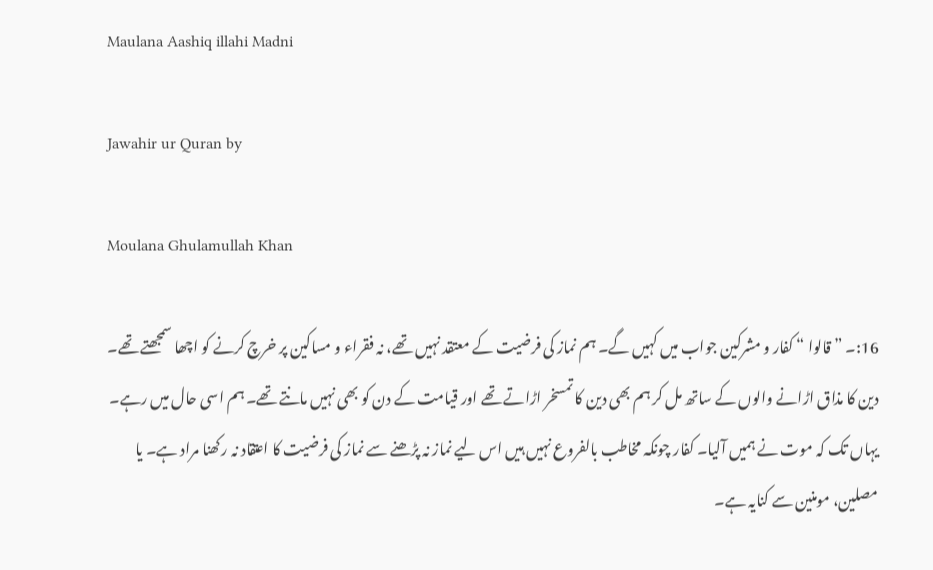Maulana Aashiq illahi Madni

Jawahir ur Quran by

Moulana Ghulamullah Khan

16:۔ ” قالوا “ کفار و مشرکین جواب میں کہیں گے۔ ہم نماز کی فرضیت کے معتقد نہیں تھے، نہ فقراء و مساکین پر خرچ کرنے کو اچھا سمجھتے تھے۔ دین کا مذاق اڑانے والوں کے ساتھ مل کر ہم بھی دین کا تمسخر اڑاتے تھے اور قیامت کے دن کو بھی نہیں مانتے تھے۔ ہم اسی حال میں رہے۔ یہاں تک کہ موت نے ہمیں آلیا۔ کفار چونکہ مخاطب بالفروع نہیں ہیں اس لیے نماز نہ پڑھنے سے نماز کی فرضیت کا اعتقاد نہ رکھنا مراد ہے۔ یا مصلین، مومنین سے کنایہ ہے۔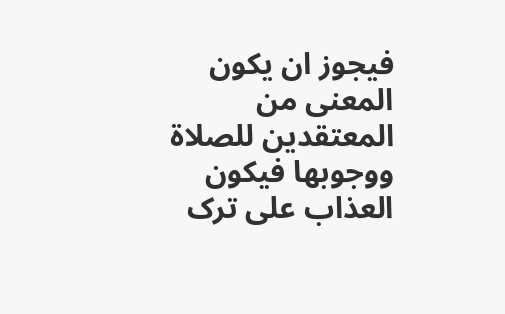فیجوز ان یکون المعنی من المعتقدین للصلاۃ ووجوبھا فیکون العذاب علی ترک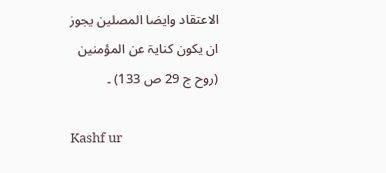الاعتقاد وایضا المصلین یجوز ان یکون کنایۃ عن المؤمنین (روح ج 29 ص 133) ۔

Kashf ur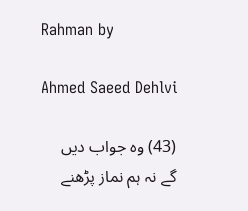Rahman by

Ahmed Saeed Dehlvi

(43) وہ جواب دیں گے نہ ہم نماز پڑھنے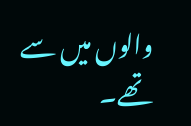والوں میں سے تھے۔